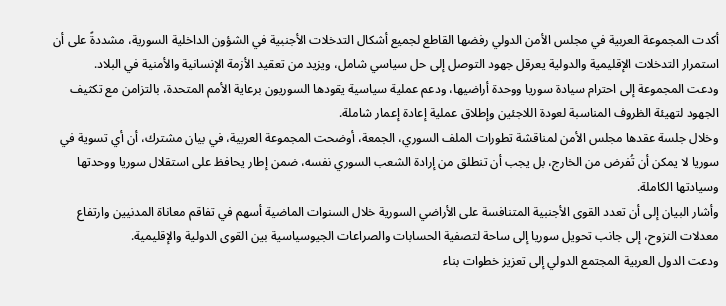أكدت المجموعة العربية في مجلس الأمن الدولي رفضها القاطع لجميع أشكال التدخلات الأجنبية في الشؤون الداخلية السورية، مشددةً على أن استمرار التدخلات الإقليمية والدولية يعرقل جهود التوصل إلى حل سياسي شامل، ويزيد من تعقيد الأزمة الإنسانية والأمنية في البلاد.
ودعت المجموعة إلى احترام سيادة سوريا ووحدة أراضيها، ودعم عملية سياسية يقودها السوريون برعاية الأمم المتحدة، بالتزامن مع تكثيف الجهود لتهيئة الظروف المناسبة لعودة اللاجئين وإطلاق عملية إعادة إعمار شاملة.
وخلال جلسة عقدها مجلس الأمن لمناقشة تطورات الملف السوري، الجمعة، أوضحت المجموعة العربية، في بيان مشترك، أن أي تسوية في سوريا لا يمكن أن تُفرض من الخارج، بل يجب أن تنطلق من إرادة الشعب السوري نفسه، ضمن إطار يحافظ على استقلال سوريا ووحدتها وسيادتها الكاملة.
وأشار البيان إلى أن تعدد القوى الأجنبية المتنافسة على الأراضي السورية خلال السنوات الماضية أسهم في تفاقم معاناة المدنيين وارتفاع معدلات النزوح، إلى جانب تحويل سوريا إلى ساحة لتصفية الحسابات والصراعات الجيوسياسية بين القوى الدولية والإقليمية.
ودعت الدول العربية المجتمع الدولي إلى تعزيز خطوات بناء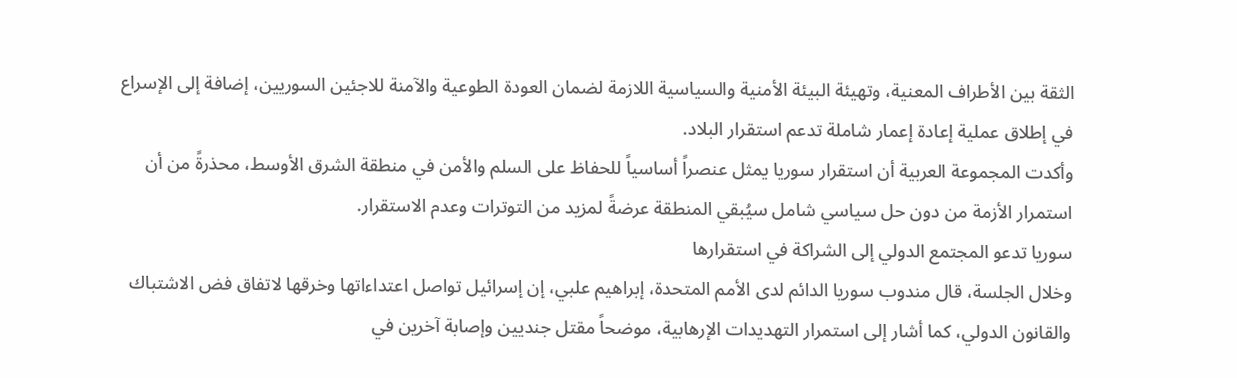الثقة بين الأطراف المعنية، وتهيئة البيئة الأمنية والسياسية اللازمة لضمان العودة الطوعية والآمنة للاجئين السوريين، إضافة إلى الإسراع في إطلاق عملية إعادة إعمار شاملة تدعم استقرار البلاد.
وأكدت المجموعة العربية أن استقرار سوريا يمثل عنصراً أساسياً للحفاظ على السلم والأمن في منطقة الشرق الأوسط، محذرةً من أن استمرار الأزمة من دون حل سياسي شامل سيُبقي المنطقة عرضةً لمزيد من التوترات وعدم الاستقرار.
سوريا تدعو المجتمع الدولي إلى الشراكة في استقرارها
وخلال الجلسة، قال مندوب سوريا الدائم لدى الأمم المتحدة، إبراهيم علبي، إن إسرائيل تواصل اعتداءاتها وخرقها لاتفاق فض الاشتباك والقانون الدولي، كما أشار إلى استمرار التهديدات الإرهابية، موضحاً مقتل جنديين وإصابة آخرين في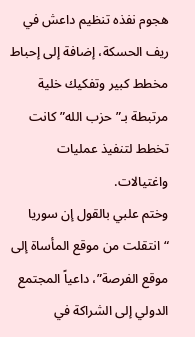هجوم نفذه تنظيم داعش في ريف الحسكة، إضافة إلى إحباط مخطط كبير وتفكيك خلية مرتبطة بـ”حزب الله” كانت تخطط لتنفيذ عمليات واغتيالات.
وختم علبي بالقول إن سوريا “انتقلت من موقع المأساة إلى موقع الفرصة”، داعياً المجتمع الدولي إلى الشراكة في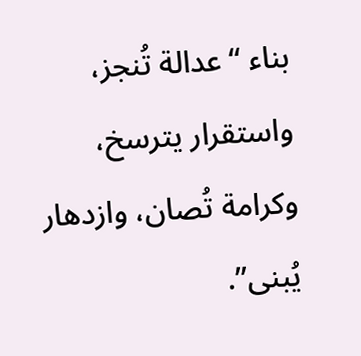بناء “عدالة تُنجز، واستقرار يترسخ، وكرامة تُصان، وازدهار يُبنى”.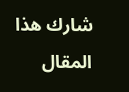شارك هذا المقال